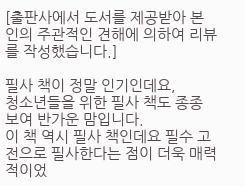[출판사에서 도서를 제공받아 본인의 주관적인 견해에 의하여 리뷰를 작성했습니다.]

필사 책이 정말 인기인데요,
청소년들을 위한 필사 책도 종종 보여 반가운 맘입니다.
이 책 역시 필사 책인데요 필수 고전으로 필사한다는 점이 더욱 매력적이었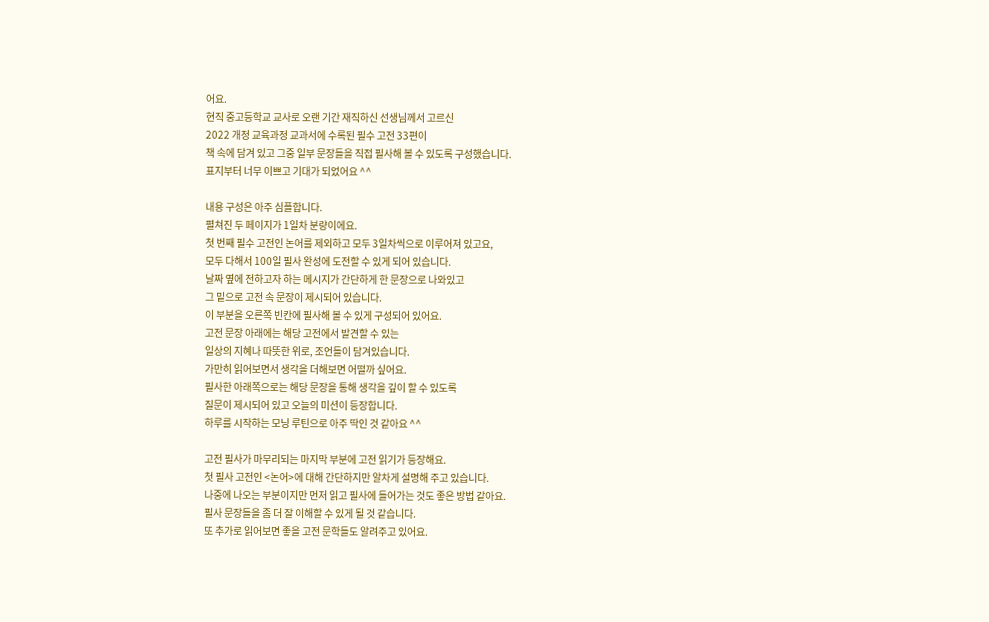어요.
현직 중고등학교 교사로 오랜 기간 재직하신 선생님께서 고르신
2022 개정 교육과정 교과서에 수록된 필수 고전 33편이
책 속에 담겨 있고 그중 일부 문장들을 직접 필사해 볼 수 있도록 구성했습니다.
표지부터 너무 이쁘고 기대가 되었어요 ^^

내용 구성은 아주 심플합니다.
펼쳐진 두 페이지가 1일차 분량이에요.
첫 번째 필수 고전인 논어를 제외하고 모두 3일차씩으로 이루어져 있고요,
모두 다해서 100일 필사 완성에 도전할 수 있게 되어 있습니다.
날짜 옆에 전하고자 하는 메시지가 간단하게 한 문장으로 나와있고
그 밑으로 고전 속 문장이 제시되어 있습니다.
이 부분을 오른쪽 빈칸에 필사해 볼 수 있게 구성되어 있어요.
고전 문장 아래에는 해당 고전에서 발견할 수 있는
일상의 지혜나 따뜻한 위로, 조언들이 담겨있습니다.
가만히 읽어보면서 생각을 더해보면 어떨까 싶어요.
필사한 아래쪽으로는 해당 문장을 통해 생각을 깊이 할 수 있도록
질문이 제시되어 있고 오늘의 미션이 등장합니다.
하루를 시작하는 모닝 루틴으로 아주 딱인 것 같아요 ^^

고전 필사가 마무리되는 마지막 부분에 고전 읽기가 등장해요.
첫 필사 고전인 <논어>에 대해 간단하지만 알차게 설명해 주고 있습니다.
나중에 나오는 부분이지만 먼저 읽고 필사에 들어가는 것도 좋은 방법 같아요.
필사 문장들을 좀 더 잘 이해할 수 있게 될 것 같습니다.
또 추가로 읽어보면 좋을 고전 문학들도 알려주고 있어요.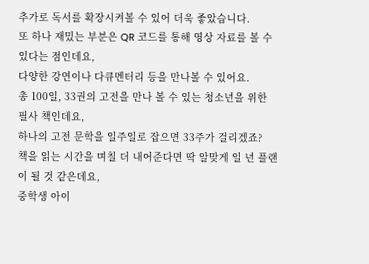추가로 독서를 확장시켜볼 수 있어 더욱 좋았습니다.
또 하나 재밌는 부분은 QR 코드를 통해 영상 자료를 볼 수 있다는 점인데요,
다양한 강연이나 다큐멘터리 등을 만나볼 수 있어요.
총 100일, 33권의 고전을 만나 볼 수 있는 청소년을 위한 필사 책인데요,
하나의 고전 문학을 일주일로 잡으면 33주가 걸리겠죠?
책을 읽는 시간을 며칠 더 내어준다면 딱 알맞게 일 년 플랜이 될 것 같은데요,
중학생 아이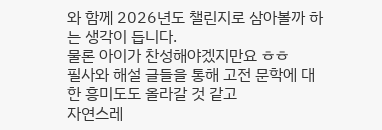와 함께 2026년도 챌린지로 삼아볼까 하는 생각이 듭니다.
물론 아이가 찬성해야겠지만요 ㅎㅎ
필사와 해설 글들을 통해 고전 문학에 대한 흥미도도 올라갈 것 같고
자연스레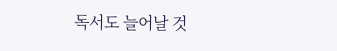독서도 늘어날 것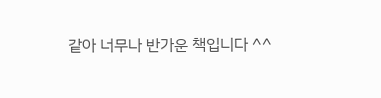같아 너무나 반가운 책입니다 ^^